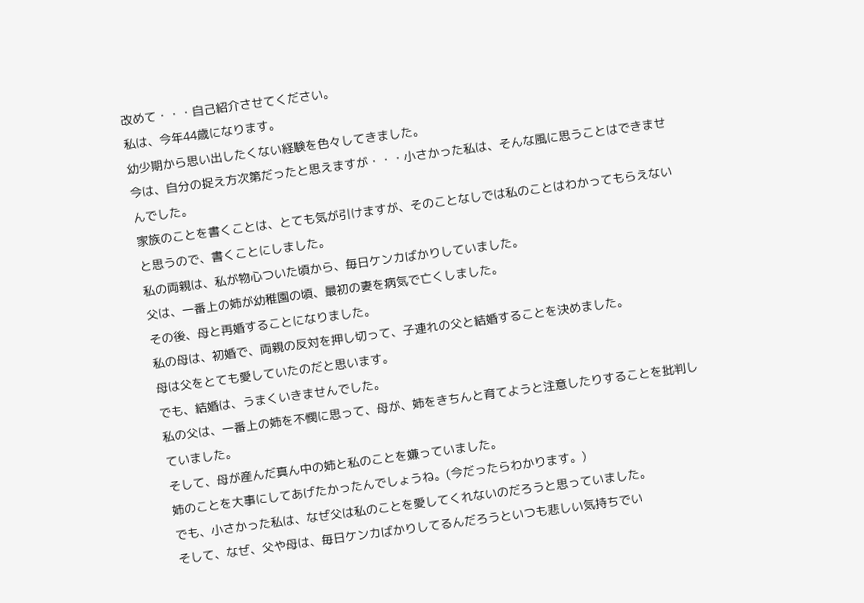改めて・・・自己紹介させてください。
私は、今年44歳になります。
幼少期から思い出したくない経験を色々してきました。
今は、自分の捉え方次第だったと思えますが・・・小さかった私は、そんな風に思うことはできませんでした。
家族のことを書くことは、とても気が引けますが、そのことなしでは私のことはわかってもらえないと思うので、書くことにしました。
私の両親は、私が物心ついた頃から、毎日ケンカばかりしていました。
父は、一番上の姉が幼稚園の頃、最初の妻を病気で亡くしました。
その後、母と再婚することになりました。
私の母は、初婚で、両親の反対を押し切って、子連れの父と結婚することを決めました。
母は父をとても愛していたのだと思います。
でも、結婚は、うまくいきませんでした。
私の父は、一番上の姉を不憫に思って、母が、姉をきちんと育てようと注意したりすることを批判していました。
そして、母が産んだ真ん中の姉と私のことを嫌っていました。
姉のことを大事にしてあげたかったんでしょうね。(今だったらわかります。)
でも、小さかった私は、なぜ父は私のことを愛してくれないのだろうと思っていました。
そして、なぜ、父や母は、毎日ケンカばかりしてるんだろうといつも悲しい気持ちでい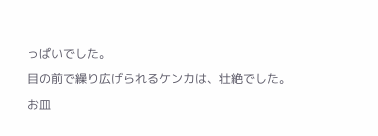っぱいでした。
目の前で繰り広げられるケンカは、壮絶でした。
お皿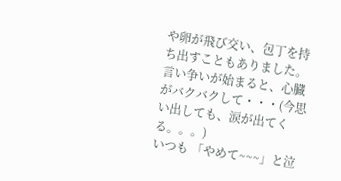や卵が飛び交い、包丁を持ち出すこともありました。
言い争いが始まると、心臓がバクバクして・・・(今思い出しても、涙が出てくる。。。)
いつも 「やめて~~~」と泣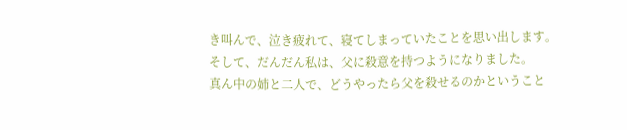き叫んで、泣き疲れて、寝てしまっていたことを思い出します。
そして、だんだん私は、父に殺意を持つようになりました。
真ん中の姉と二人で、どうやったら父を殺せるのかということ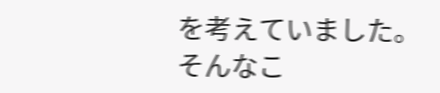を考えていました。
そんなこ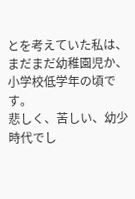とを考えていた私は、まだまだ幼稚園児か、小学校低学年の頃です。
悲しく、苦しい、幼少時代でし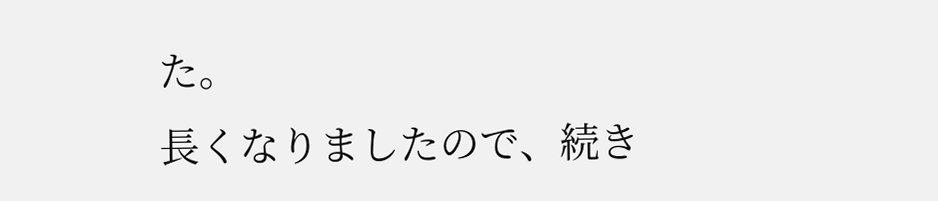た。
長くなりましたので、続き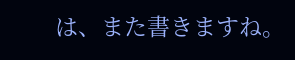は、また書きますね。